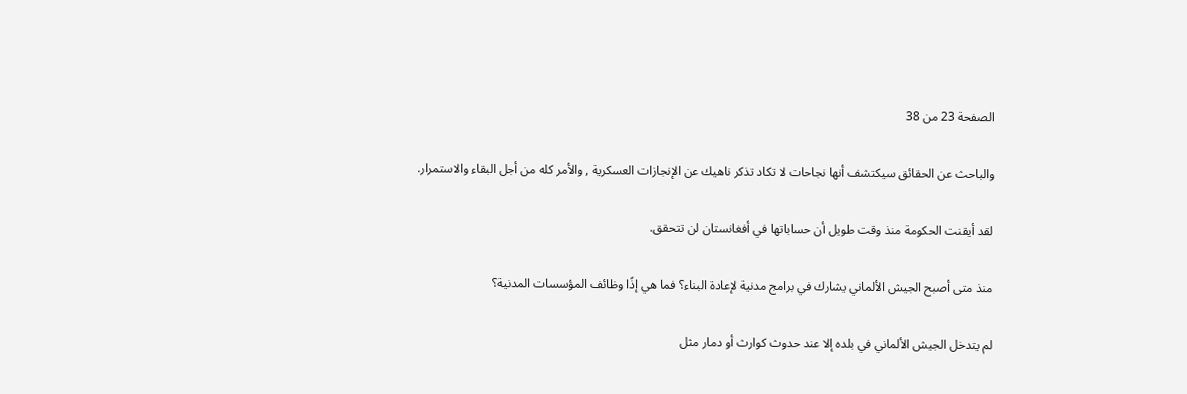الصفحة 23 من 38

والباحث عن الحقائق سيكتشف أنها نجاحات لا تكاد تذكر ناهيك عن الإنجازات العسكرية , والأمر كله من أجل البقاء والاستمرار.

لقد أيقنت الحكومة منذ وقت طويل أن حساباتها في أفغانستان لن تتحقق.

منذ متى أصبح الجيش الألماني يشارك في برامج مدنية لإعادة البناء؟ فما هي إذًا وظائف المؤسسات المدنية؟

لم يتدخل الجيش الألماني في بلده إلا عند حدوث كوارث أو دمار مثل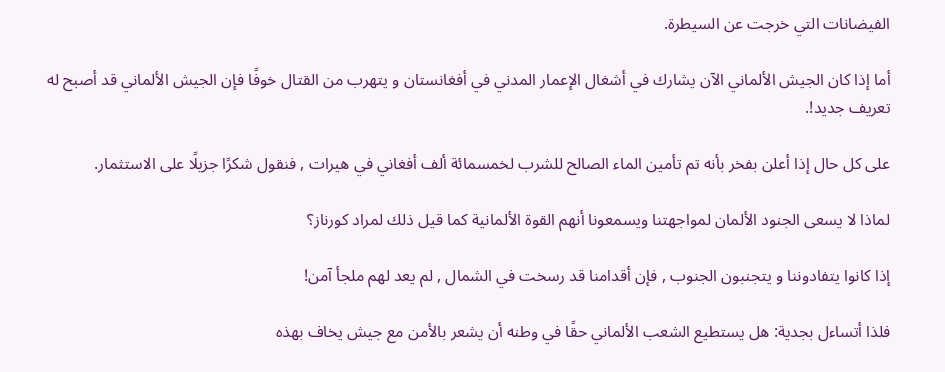الفيضانات التي خرجت عن السيطرة.

أما إذا كان الجيش الألماني الآن يشارك في أشغال الإعمار المدني في أفغانستان و يتهرب من القتال خوفًا فإن الجيش الألماني قد أصبح له تعريف جديد!.

على كل حال إذا أعلن بفخر بأنه تم تأمين الماء الصالح للشرب لخمسمائة ألف أفغاني في هيرات , فنقول شكرًا جزيلًا على الاستثمار.

لماذا لا يسعى الجنود الألمان لمواجهتنا ويسمعونا أنهم القوة الألمانية كما قيل ذلك لمراد كورناز؟

إذا كانوا يتفادوننا و يتجنبون الجنوب , فإن أقدامنا قد رسخت في الشمال , لم يعد لهم ملجأ آمن!

فلذا أتساءل بجدية: هل يستطيع الشعب الألماني حقًا في وطنه أن يشعر بالأمن مع جيش يخاف بهذه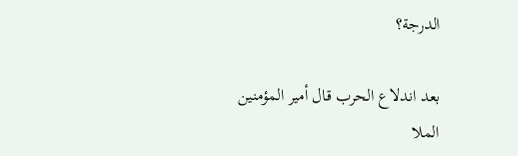الدرجة؟

بعد اندلاع الحرب قال أمير المؤمنين الملا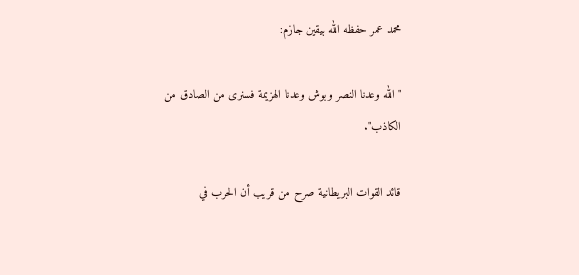محمد عمر حفظه الله بيقين جازم:

"الله وعدنا النصر وبوش وعدنا الهزيمة فسنرى من الصادق من الكاذب".

قائد القوات البريطانية صرح من قريب أن الحرب في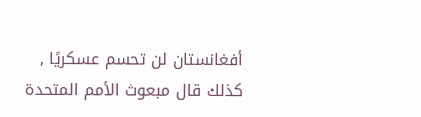أفغانستان لن تحسم عسكريًا , كذلك قال مبعوث الأمم المتحدة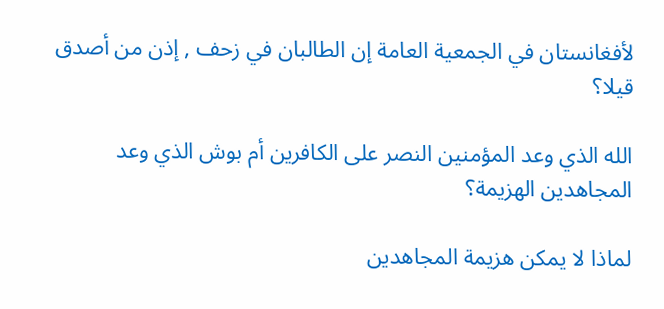لأفغانستان في الجمعية العامة إن الطالبان في زحف , إذن من أصدق قيلا؟

الله الذي وعد المؤمنين النصر على الكافرين أم بوش الذي وعد المجاهدين الهزيمة؟

لماذا لا يمكن هزيمة المجاهدين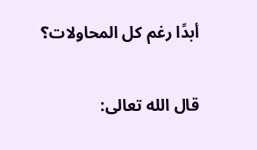أبدًا رغم كل المحاولات؟

قال الله تعالى: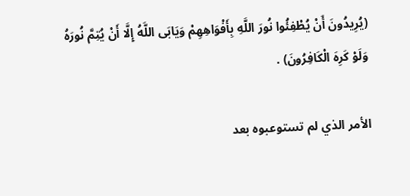(يُرِيدُونَ أَنْ يُطْفِئُوا نُورَ اللَّهِ بِأَفْوَاهِهِمْ وَيَابَى اللَّهُ إِلَّا أَنْ يُتِمَّ نُورَهُ وَلَوْ كَرِهَ الْكَافِرُونَ) .

الأمر الذي لم تستوعبوه بعد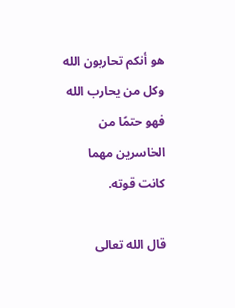هو أنكم تحاربون الله وكل من يحارب الله فهو حتمًا من الخاسرين مهما كانت قوته.

قال الله تعالى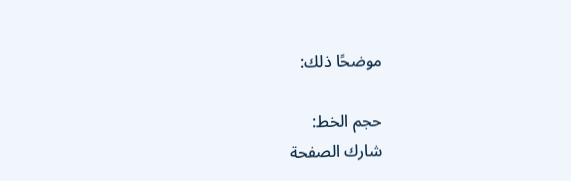موضحًا ذلك:

حجم الخط:
شارك الصفحة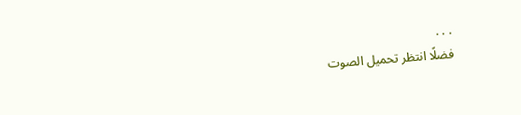. . .
فضلًا انتظر تحميل الصوت